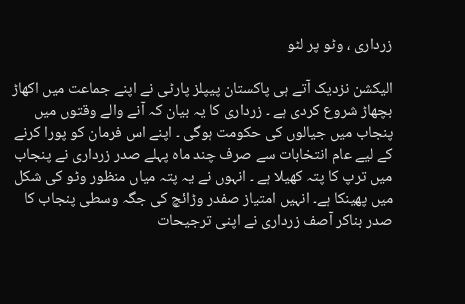زرداری ، وٹو پر لٹو

الیکشن نزدیک آتے ہی پاکستان پیپلز پارٹی نے اپنے جماعت میں اکھاڑ بچھاڑ شروع کردی ہے ۔ زرداری کا یہ بیان کہ آنے والے وقتوں میں پنجاب میں جیالوں کی حکومت ہوگی ۔ اپنے اس فرمان کو پورا کرنے کے لیے عام انتخابات سے صرف چند ماہ پہلے صدر زرداری نے پنجاب میں ترپ کا پتہ کھیلا ہے ۔ انہوں نے یہ پتہ میاں منظور وٹو کی شکل میں پھینکا ہے۔ انہیں امتیاز صفدر وڑائچ کی جگہ وسطی پنجاب کا صدر بناکر آصف زرداری نے اپنی ترجیحات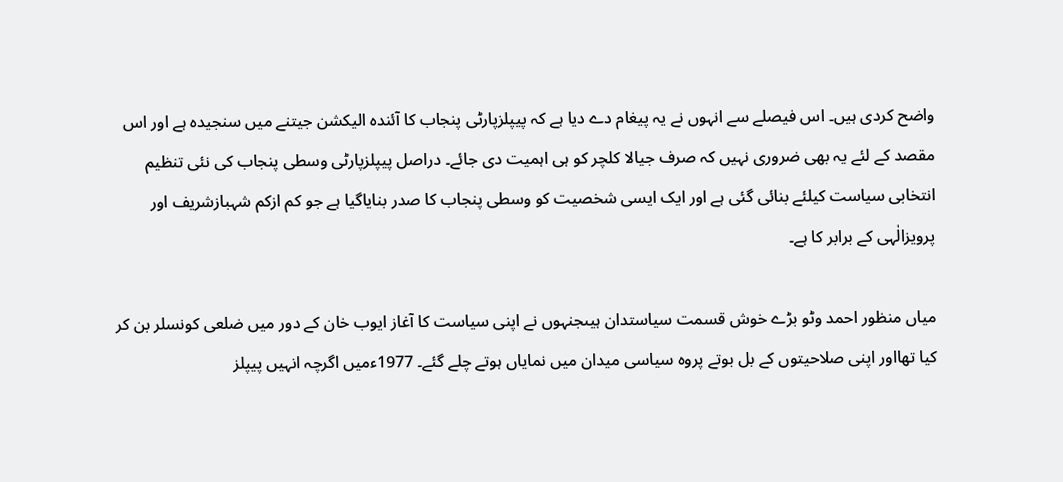واضح کردی ہیں۔ اس فیصلے سے انہوں نے یہ پیغام دے دیا ہے کہ پیپلزپارٹی پنجاب کا آئندہ الیکشن جیتنے میں سنجیدہ ہے اور اس مقصد کے لئے یہ بھی ضروری نہیں کہ صرف جیالا کلچر کو ہی اہمیت دی جائے۔ دراصل پیپلزپارٹی وسطی پنجاب کی نئی تنظیم انتخابی سیاست کیلئے بنائی گئی ہے اور ایک ایسی شخصیت کو وسطی پنجاب کا صدر بنایاگیا ہے جو کم ازکم شہبازشریف اور پرویزالٰہی کے برابر کا ہے۔

میاں منظور احمد وٹو بڑے خوش قسمت سیاستدان ہیںجنہوں نے اپنی سیاست کا آغاز ایوب خان کے دور میں ضلعی کونسلر بن کر کیا تھااور اپنی صلاحیتوں کے بل بوتے پروہ سیاسی میدان میں نمایاں ہوتے چلے گئے۔ 1977ءمیں اگرچہ انہیں پیپلز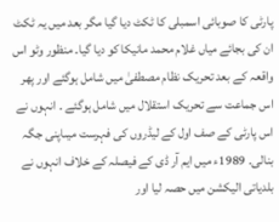پارٹی کا صوبائی اسمبلی کا ٹکٹ دیا گیا مگر بعد میں یہ ٹکٹ ان کی بجائے میاں غلام محمد مانیکا کو دیا گیا۔ منظور وٹو اس واقعہ کے بعد تحریک نظام مصطفیٰ میں شامل ہوگئے اور پھر اس جماعت سے تحریک استقلال میں شامل ہوگئے ۔ انہوں نے اس پارٹی کے صف اول کے لیڈروں کی فہرست میںاپنی جگہ بنالی۔ 1989ء میں ایم آر ڈی کے فیصلہ کے خلاف انہوں نے بلدیاتی الیکشن میں حصہ لیا اور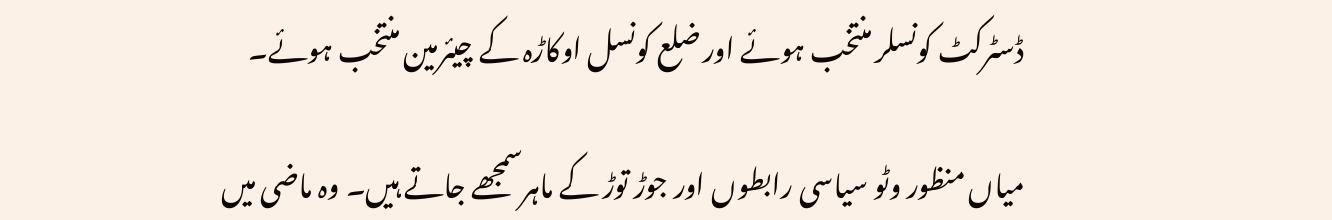ڈسٹرکٹ کونسلر منتخب ہوئے اور ضلع کونسل اوکاڑہ کے چیئرمین منتخب ہوئے۔

میاں منظور وٹو سیاسی رابطوں اور جوڑ توڑ کے ماہرسمجھے جاتے ہیں۔ وہ ماضی میں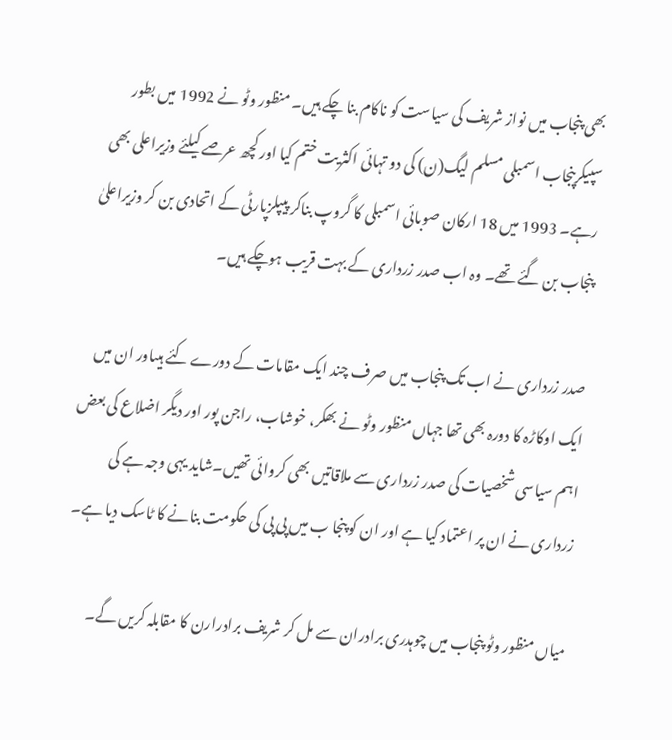بھی پنجاب میں نواز شریف کی سیاست کو ناکام بنا چکے ہیں۔ منظور وٹو نے 1992 میں بطور سپیکرپنجاب اسمبلی مسلم لیگ(ن) کی دو تہائی اکثریت ختم کیا اور کچھ عرصے کیلئے وزیراعلی بھی رہے۔ 1993 میں 18 ارکان صوبائی اسمبلی کا گروپ بناکر پیپلزپارٹی کے اتحادی بن کر وزیراعلیٰ پنجاب بن گئے تھے۔ وہ اب صدر زرداری کے بہت قریب ہوچکے ہیں۔

صدر زرداری نے اب تک پنجاب میں صرف چند ایک مقامات کے دورے کئے ہیںاور ان میں ایک اوکاڑہ کا دورہ بھی تھا جہاں منظور وٹو نے بھکر، خوشاب، راجن پور اور دیگر اضلاع کی بعض اہم سیاسی شخصیات کی صدر زرداری سے ملاقاتیں بھی کروائی تھیں۔شاید یہی وجہ ہے کی زرداری نے ان پر اعتماد کیا ہے اور ان کو پنجا ب میں پی پی کی حکومت بنانے کا ٹاسک دیا ہے۔

میاں منظور وٹو پنجاب میں چوہدری برادران سے مل کر شریف برادرارن کا مقابلہ کریں گے۔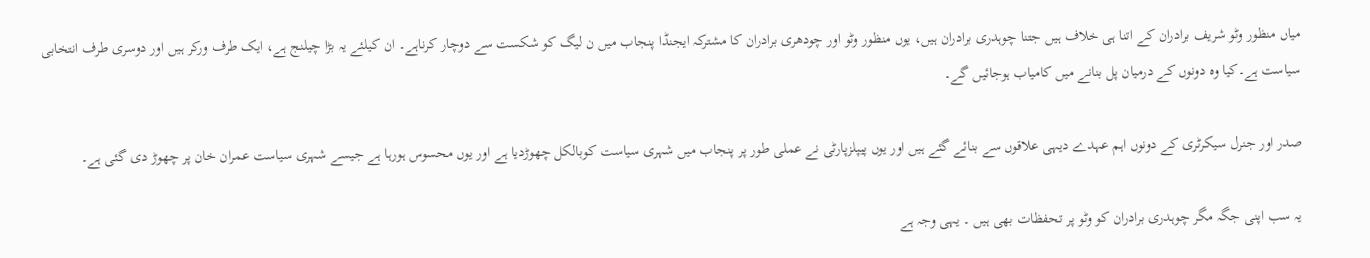میاں منظور وٹو شریف برادران کے اتنا ہی خلاف ہیں جتنا چوہدری برادران ہیں، یوں منظور وٹو اور چودھری برادران کا مشترکہ ایجنڈا پنجاب میں ن لیگ کو شکست سے دوچار کرناہے۔ ان کیلئے یہ بڑا چیلنج ہے، ایک طرف ورکر ہیں اور دوسری طرف انتخابی سیاست ہے۔کیا وہ دونوں کے درمیان پل بنانے میں کامیاب ہوجائیں گے۔

صدر اور جنرل سیکرٹری کے دونوں اہم عہدے دیہی علاقوں سے بنائے گئے ہیں اور یوں پیپلزپارٹی نے عملی طور پر پنجاب میں شہری سیاست کوبالکل چھوڑدیا ہے اور یوں محسوس ہورہا ہے جیسے شہری سیاست عمران خان پر چھوڑ دی گئی ہے۔

یہ سب اپنی جگہ مگر چوہدری برادران کو وٹو پر تحفظات بھی ہیں ۔ یہی وجہ ہے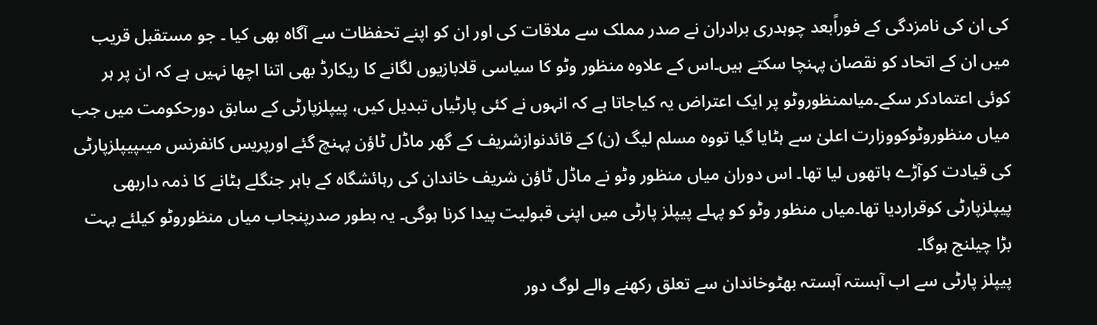کی ان کی نامزدگی کے فوراًبعد چوہدری برادران نے صدر مملک سے ملاقات کی اور ان کو اپنے تحفظات سے آگاہ بھی کیا ۔ جو مستقبل قریب میں ان کے اتحاد کو نقصان پہنچا سکتے ہیں۔اس کے علاوہ منظور وٹو کا سیاسی قلابازیوں لگانے کا ریکارڈ بھی اتنا اچھا نہیں ہے کہ ان پر ہر کوئی اعتمادکر سکے۔میاںمنظوروٹو پر ایک اعتراض یہ کیاجاتا ہے کہ انہوں نے کئی پارٹیاں تبدیل کیں، پیپلزپارٹی کے سابق دورحکومت میں جب میاں منظوروٹوکووزارت اعلیٰ سے ہٹایا گیا تووہ مسلم لیگ (ن) کے قائدنوازشریف کے گھر ماڈل ٹاؤن پہنچ گئے اورپریس کانفرنس میںپیپلزپارٹی کی قیادت کوآڑے ہاتھوں لیا تھا۔ اس دوران میاں منظور وٹو نے ماڈل ٹاؤن شریف خاندان کی رہائشگاہ کے باہر جنگلے ہٹانے کا ذمہ داربھی پیپلزپارٹی کوقراردیا تھا۔میاں منظور وٹو کو پہلے پیپلز پارٹی میں اپنی قبولیت پیدا کرنا ہوگی۔ یہ بطور صدرپنجاب میاں منظوروٹو کیلئے بہت بڑا چیلنج ہوگا۔
پیپلز پارٹی سے اب آہستہ آہستہ بھٹوخاندان سے تعلق رکھنے والے لوگ دور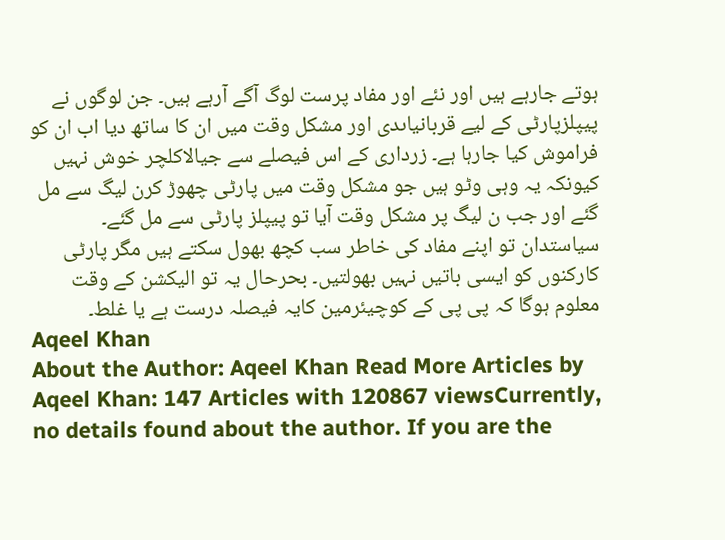ہوتے جارہے ہیں اور نئے اور مفاد پرست لوگ آگے آرہے ہیں۔ جن لوگوں نے پیپلزپارٹی کے لیے قربانیاںدی اور مشکل وقت میں ان کا ساتھ دیا اب ان کو فراموش کیا جارہا ہے۔ زرداری کے اس فیصلے سے جیالاکلچر خوش نہیں کیونکہ یہ وہی وٹو ہیں جو مشکل وقت میں پارٹی چھوڑ کرن لیگ سے مل گئے اور جب ن لیگ پر مشکل وقت آیا تو پیپلز پارٹی سے مل گئے۔ سیاستدان تو اپنے مفاد کی خاطر سب کچھ بھول سکتے ہیں مگر پارٹی کارکنوں کو ایسی باتیں نہیں بھولتیں۔ بحرحال یہ تو الیکشن کے وقت معلوم ہوگا کہ پی پی کے کوچیئرمین کایہ فیصلہ درست ہے یا غلط۔
Aqeel Khan
About the Author: Aqeel Khan Read More Articles by Aqeel Khan: 147 Articles with 120867 viewsCurrently, no details found about the author. If you are the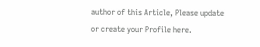author of this Article, Please update or create your Profile here.